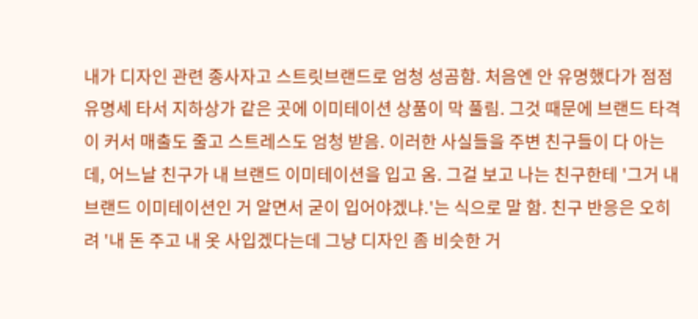내가 디자인 관련 종사자고 스트릿브랜드로 엄청 성곰함. 처음엔 안 유명했다가 점점 유명세 타서 지하상가 같은 곳에 이미테이션 상품이 막 풀림. 그것 때문에 브랜드 타격이 커서 매출도 줄고 스트레스도 엄청 받음. 이러한 사실들을 주변 친구들이 다 아는데, 어느날 친구가 내 브랜드 이미테이션을 입고 옴. 그걸 보고 나는 친구한테 '그거 내 브랜드 이미테이션인 거 알면서 굳이 입어야겠냐.'는 식으로 말 함. 친구 반응은 오히려 '내 돈 주고 내 옷 사입겠다는데 그냥 디자인 좀 비슷한 거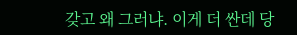갖고 왜 그러냐. 이게 더 싼데 당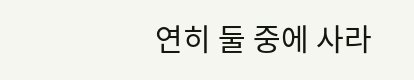연히 둘 중에 사라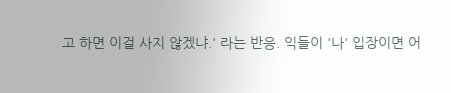고 하면 이걸 사지 않겠냐.' 라는 반응. 익들이 '나' 입장이면 어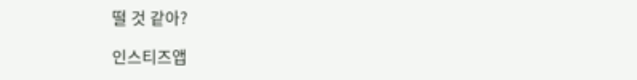떨 것 같아?

인스티즈앱